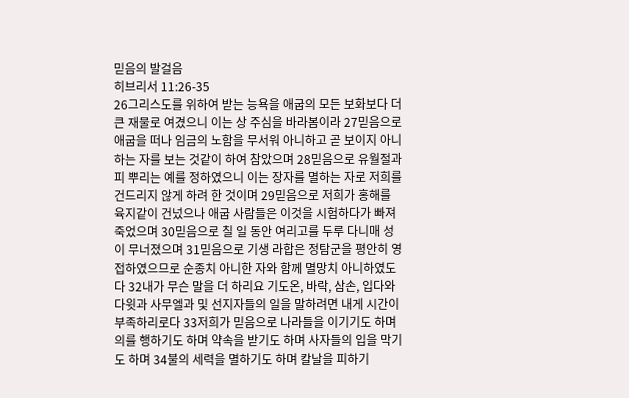믿음의 발걸음
히브리서 11:26-35
26그리스도를 위하여 받는 능욕을 애굽의 모든 보화보다 더 큰 재물로 여겼으니 이는 상 주심을 바라봄이라 27믿음으로 애굽을 떠나 임금의 노함을 무서워 아니하고 곧 보이지 아니하는 자를 보는 것같이 하여 참았으며 28믿음으로 유월절과 피 뿌리는 예를 정하였으니 이는 장자를 멸하는 자로 저희를 건드리지 않게 하려 한 것이며 29믿음으로 저희가 홍해를 육지같이 건넜으나 애굽 사람들은 이것을 시험하다가 빠져 죽었으며 30믿음으로 칠 일 동안 여리고를 두루 다니매 성이 무너졌으며 31믿음으로 기생 라합은 정탐군을 평안히 영접하였으므로 순종치 아니한 자와 함께 멸망치 아니하였도다 32내가 무슨 말을 더 하리요 기도온, 바락, 삼손, 입다와 다윗과 사무엘과 및 선지자들의 일을 말하려면 내게 시간이 부족하리로다 33저희가 믿음으로 나라들을 이기기도 하며 의를 행하기도 하며 약속을 받기도 하며 사자들의 입을 막기도 하며 34불의 세력을 멸하기도 하며 칼날을 피하기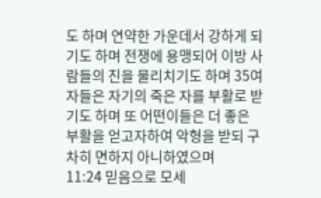도 하며 연약한 가운데서 강하게 되기도 하며 전쟁에 용맹되어 이방 사람들의 진을 물리치기도 하며 35여자들은 자기의 죽은 자를 부활로 받기도 하며 또 어떤이들은 더 좋은 부활을 얻고자하여 악형을 받되 구차히 면하지 아니하였으며
11:24 믿음으로 모세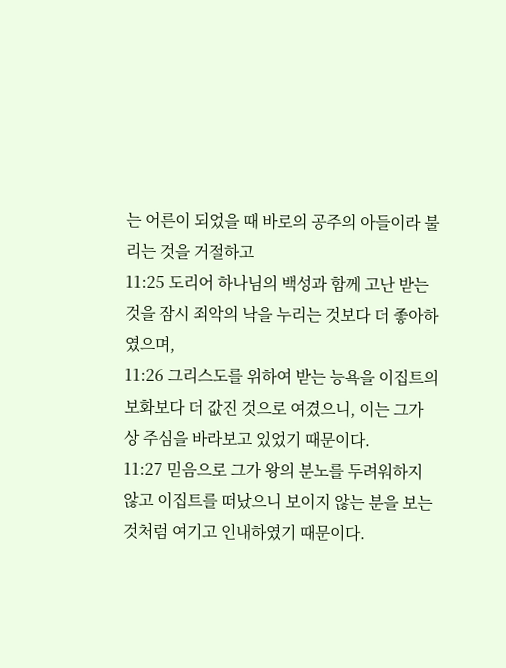는 어른이 되었을 때 바로의 공주의 아들이라 불리는 것을 거절하고
11:25 도리어 하나님의 백성과 함께 고난 받는 것을 잠시 죄악의 낙을 누리는 것보다 더 좋아하였으며,
11:26 그리스도를 위하여 받는 능욕을 이집트의 보화보다 더 값진 것으로 여겼으니, 이는 그가 상 주심을 바라보고 있었기 때문이다.
11:27 믿음으로 그가 왕의 분노를 두려워하지 않고 이집트를 떠났으니 보이지 않는 분을 보는 것처럼 여기고 인내하였기 때문이다.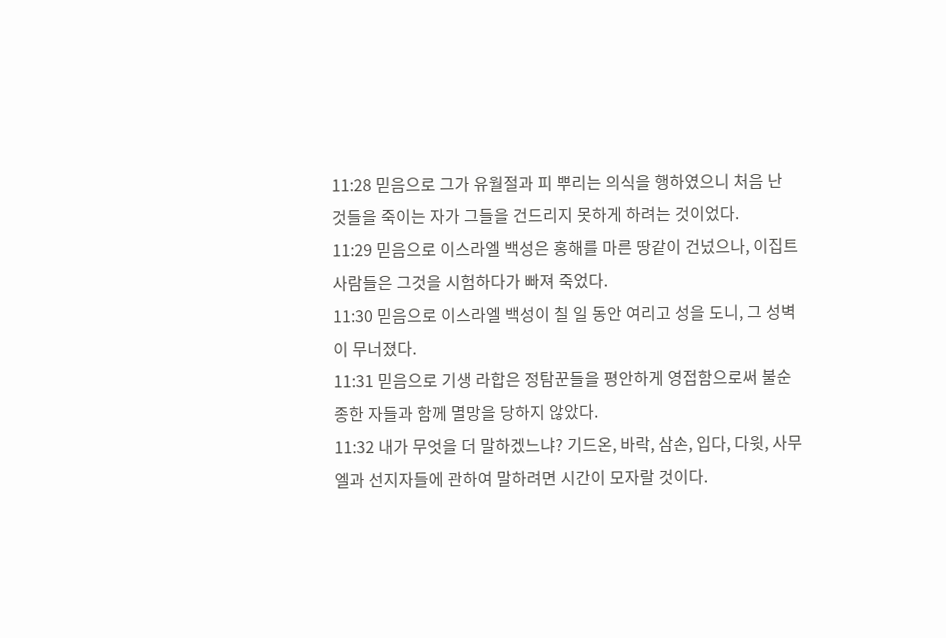11:28 믿음으로 그가 유월절과 피 뿌리는 의식을 행하였으니 처음 난 것들을 죽이는 자가 그들을 건드리지 못하게 하려는 것이었다.
11:29 믿음으로 이스라엘 백성은 홍해를 마른 땅같이 건넜으나, 이집트 사람들은 그것을 시험하다가 빠져 죽었다.
11:30 믿음으로 이스라엘 백성이 칠 일 동안 여리고 성을 도니, 그 성벽이 무너졌다.
11:31 믿음으로 기생 라합은 정탐꾼들을 평안하게 영접함으로써 불순종한 자들과 함께 멸망을 당하지 않았다.
11:32 내가 무엇을 더 말하겠느냐? 기드온, 바락, 삼손, 입다, 다윗, 사무엘과 선지자들에 관하여 말하려면 시간이 모자랄 것이다.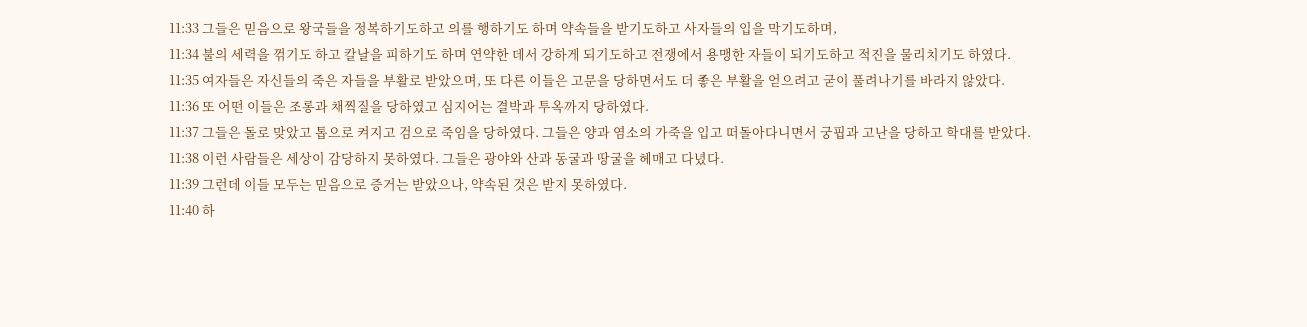11:33 그들은 믿음으로 왕국들을 정복하기도하고 의를 행하기도 하며 약속들을 받기도하고 사자들의 입을 막기도하며,
11:34 불의 세력을 꺾기도 하고 칼날을 피하기도 하며 연약한 데서 강하게 되기도하고 전쟁에서 용맹한 자들이 되기도하고 적진을 물리치기도 하였다.
11:35 여자들은 자신들의 죽은 자들을 부활로 받았으며, 또 다른 이들은 고문을 당하면서도 더 좋은 부활을 얻으려고 굳이 풀려나기를 바라지 않았다.
11:36 또 어떤 이들은 조롱과 채찍질을 당하였고 심지어는 결박과 투옥까지 당하였다.
11:37 그들은 돌로 맞았고 톱으로 켜지고 검으로 죽임을 당하였다. 그들은 양과 염소의 가죽을 입고 떠돌아다니면서 궁핍과 고난을 당하고 학대를 받았다.
11:38 이런 사람들은 세상이 감당하지 못하였다. 그들은 광야와 산과 동굴과 땅굴을 헤매고 다녔다.
11:39 그런데 이들 모두는 믿음으로 증거는 받았으나, 약속된 것은 받지 못하였다.
11:40 하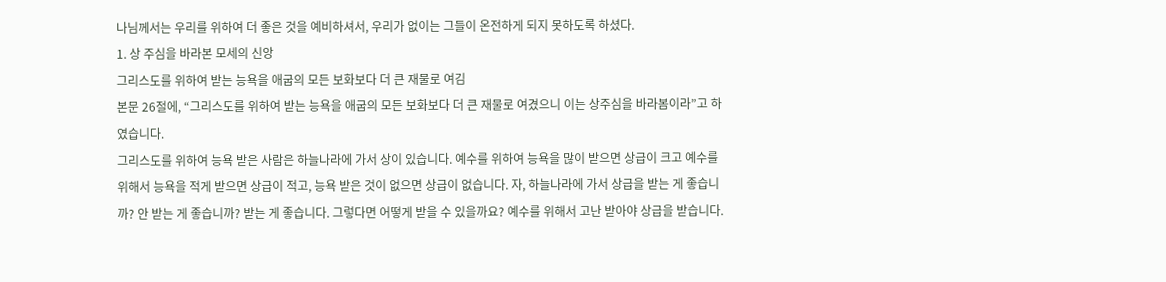나님께서는 우리를 위하여 더 좋은 것을 예비하셔서, 우리가 없이는 그들이 온전하게 되지 못하도록 하셨다.
1. 상 주심을 바라본 모세의 신앙
그리스도를 위하여 받는 능욕을 애굽의 모든 보화보다 더 큰 재물로 여김
본문 26절에, “그리스도를 위하여 받는 능욕을 애굽의 모든 보화보다 더 큰 재물로 여겼으니 이는 상주심을 바라봄이라”고 하였습니다.
그리스도를 위하여 능욕 받은 사람은 하늘나라에 가서 상이 있습니다. 예수를 위하여 능욕을 많이 받으면 상급이 크고 예수를 위해서 능욕을 적게 받으면 상급이 적고, 능욕 받은 것이 없으면 상급이 없습니다. 자, 하늘나라에 가서 상급을 받는 게 좋습니까? 안 받는 게 좋습니까? 받는 게 좋습니다. 그렇다면 어떻게 받을 수 있을까요? 예수를 위해서 고난 받아야 상급을 받습니다.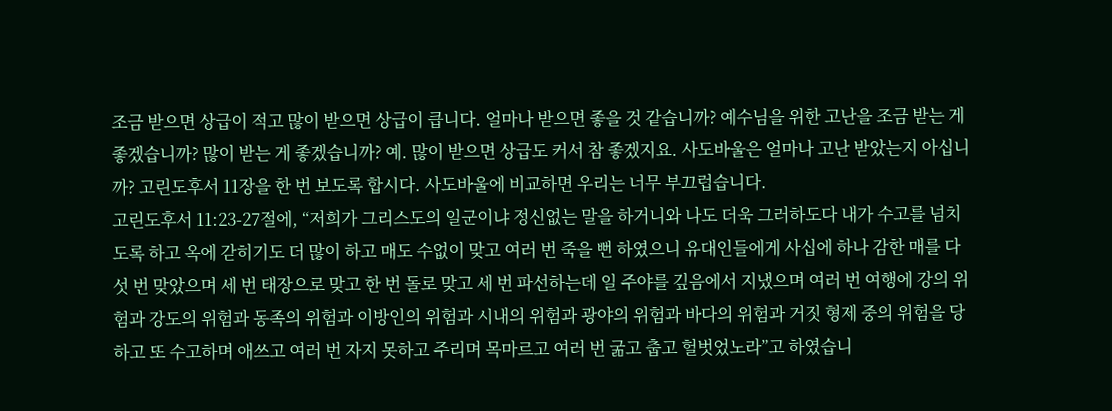조금 받으면 상급이 적고 많이 받으면 상급이 큽니다. 얼마나 받으면 좋을 것 같습니까? 예수님을 위한 고난을 조금 받는 게 좋겠습니까? 많이 받는 게 좋겠습니까? 예. 많이 받으면 상급도 커서 참 좋겠지요. 사도바울은 얼마나 고난 받았는지 아십니까? 고린도후서 11장을 한 번 보도록 합시다. 사도바울에 비교하면 우리는 너무 부끄럽습니다.
고린도후서 11:23-27절에, “저희가 그리스도의 일군이냐 정신없는 말을 하거니와 나도 더욱 그러하도다 내가 수고를 넘치도록 하고 옥에 갇히기도 더 많이 하고 매도 수없이 맞고 여러 번 죽을 뻔 하였으니 유대인들에게 사십에 하나 감한 매를 다섯 번 맞았으며 세 번 태장으로 맞고 한 번 돌로 맞고 세 번 파선하는데 일 주야를 깊음에서 지냈으며 여러 번 여행에 강의 위험과 강도의 위험과 동족의 위험과 이방인의 위험과 시내의 위험과 광야의 위험과 바다의 위험과 거짓 형제 중의 위험을 당하고 또 수고하며 애쓰고 여러 번 자지 못하고 주리며 목마르고 여러 번 굶고 춥고 헐벗었노라”고 하였습니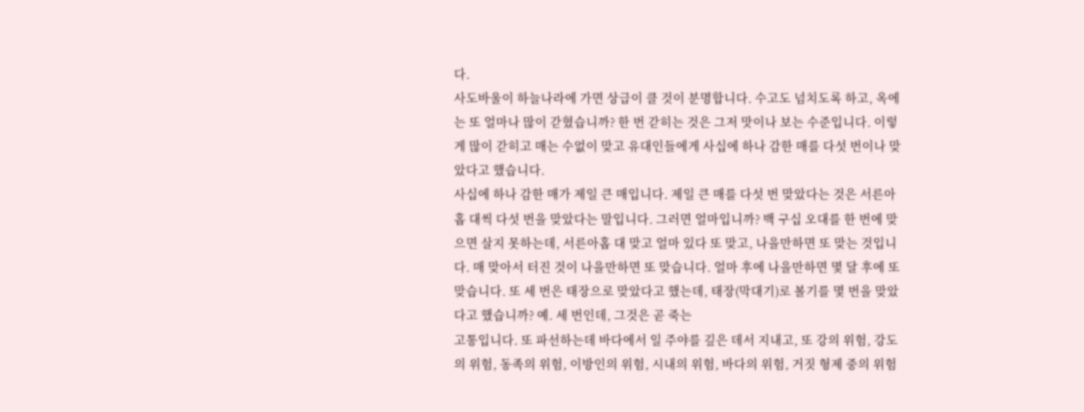다.
사도바울이 하늘나라에 가면 상급이 클 것이 분명합니다. 수고도 넘치도록 하고, 옥에는 또 얼마나 많이 갇혔습니까? 한 번 갇히는 것은 그저 맛이나 보는 수준입니다. 이렇게 많이 갇히고 매는 수없이 맞고 유대인들에게 사십에 하나 감한 매를 다섯 번이나 맞았다고 했습니다.
사십에 하나 감한 매가 제일 큰 매입니다. 제일 큰 매를 다섯 번 맞았다는 것은 서른아홉 대씩 다섯 번을 맞았다는 말입니다. 그러면 얼마입니까? 백 구십 오대를 한 번에 맞으면 살지 못하는데, 서른아홉 대 맞고 얼마 있다 또 맞고, 나을만하면 또 맞는 것입니다. 매 맞아서 터진 것이 나을만하면 또 맞습니다. 얼마 후에 나을만하면 몇 달 후에 또 맞습니다. 또 세 번은 태장으로 맞았다고 했는데, 태장(막대기)로 볼기를 몇 번을 맞았다고 했습니까? 예. 세 번인데, 그것은 곧 죽는
고통입니다. 또 파선하는데 바다에서 일 주야를 깊은 데서 지내고, 또 강의 위험, 강도의 위험, 동족의 위험, 이방인의 위험, 시내의 위험, 바다의 위험, 거짓 형제 중의 위험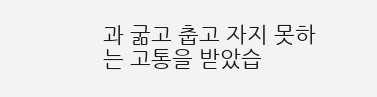과 굶고 춥고 자지 못하는 고통을 받았습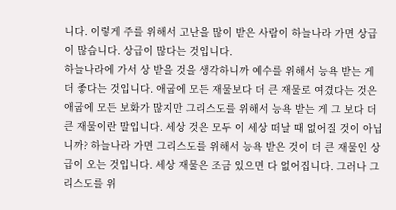니다. 이렇게 주를 위해서 고난을 많이 받은 사람이 하늘나라 가면 상급이 많습니다. 상급이 많다는 것입니다.
하늘나라에 가서 상 받을 것을 생각하니까 예수를 위해서 능욕 받는 게 더 좋다는 것입니다. 애굽에 모든 재물보다 더 큰 재물로 여겼다는 것은 애굽에 모든 보화가 많지만 그리스도를 위해서 능욕 받는 게 그 보다 더 큰 재물이란 말입니다. 세상 것은 모두 이 세상 떠날 때 없어질 것이 아닙니까? 하늘나라 가면 그리스도를 위해서 능욕 받은 것이 더 큰 재물인 상급이 오는 것입니다. 세상 재물은 조금 있으면 다 없어집니다. 그러나 그리스도를 위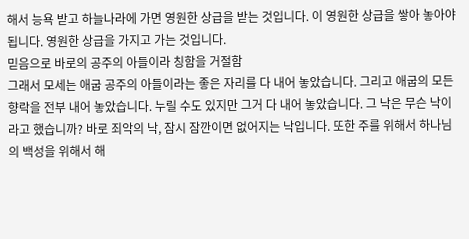해서 능욕 받고 하늘나라에 가면 영원한 상급을 받는 것입니다. 이 영원한 상급을 쌓아 놓아야 됩니다. 영원한 상급을 가지고 가는 것입니다.
믿음으로 바로의 공주의 아들이라 칭함을 거절함
그래서 모세는 애굽 공주의 아들이라는 좋은 자리를 다 내어 놓았습니다. 그리고 애굽의 모든 향락을 전부 내어 놓았습니다. 누릴 수도 있지만 그거 다 내어 놓았습니다. 그 낙은 무슨 낙이라고 했습니까? 바로 죄악의 낙, 잠시 잠깐이면 없어지는 낙입니다. 또한 주를 위해서 하나님의 백성을 위해서 해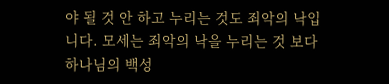야 될 것 안 하고 누리는 것도 죄악의 낙입니다. 모세는 죄악의 낙을 누리는 것 보다 하나님의 백성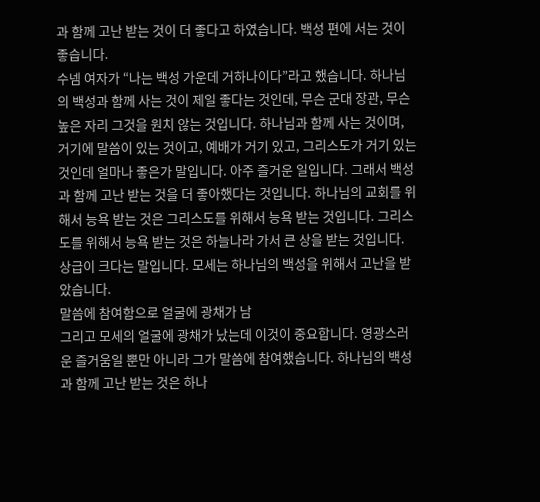과 함께 고난 받는 것이 더 좋다고 하였습니다. 백성 편에 서는 것이 좋습니다.
수넴 여자가 “나는 백성 가운데 거하나이다”라고 했습니다. 하나님의 백성과 함께 사는 것이 제일 좋다는 것인데, 무슨 군대 장관, 무슨 높은 자리 그것을 원치 않는 것입니다. 하나님과 함께 사는 것이며, 거기에 말씀이 있는 것이고, 예배가 거기 있고, 그리스도가 거기 있는 것인데 얼마나 좋은가 말입니다. 아주 즐거운 일입니다. 그래서 백성과 함께 고난 받는 것을 더 좋아했다는 것입니다. 하나님의 교회를 위해서 능욕 받는 것은 그리스도를 위해서 능욕 받는 것입니다. 그리스도를 위해서 능욕 받는 것은 하늘나라 가서 큰 상을 받는 것입니다. 상급이 크다는 말입니다. 모세는 하나님의 백성을 위해서 고난을 받았습니다.
말씀에 참여함으로 얼굴에 광채가 남
그리고 모세의 얼굴에 광채가 났는데 이것이 중요합니다. 영광스러운 즐거움일 뿐만 아니라 그가 말씀에 참여했습니다. 하나님의 백성과 함께 고난 받는 것은 하나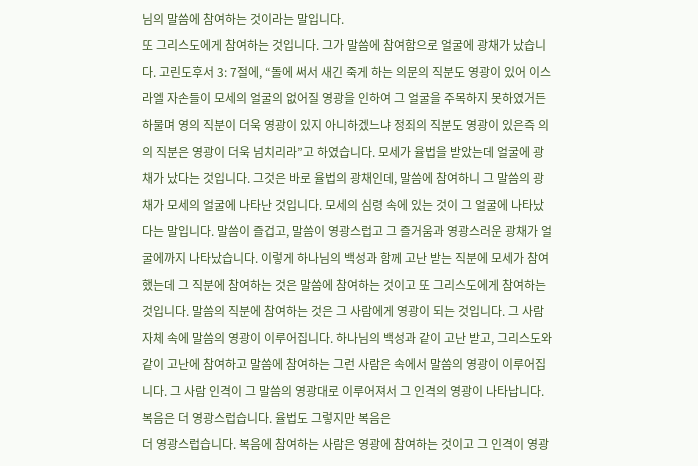님의 말씀에 참여하는 것이라는 말입니다.
또 그리스도에게 참여하는 것입니다. 그가 말씀에 참여함으로 얼굴에 광채가 났습니다. 고린도후서 3: 7절에, “돌에 써서 새긴 죽게 하는 의문의 직분도 영광이 있어 이스라엘 자손들이 모세의 얼굴의 없어질 영광을 인하여 그 얼굴을 주목하지 못하였거든 하물며 영의 직분이 더욱 영광이 있지 아니하겠느냐 정죄의 직분도 영광이 있은즉 의의 직분은 영광이 더욱 넘치리라”고 하였습니다. 모세가 율법을 받았는데 얼굴에 광채가 났다는 것입니다. 그것은 바로 율법의 광채인데, 말씀에 참여하니 그 말씀의 광채가 모세의 얼굴에 나타난 것입니다. 모세의 심령 속에 있는 것이 그 얼굴에 나타났다는 말입니다. 말씀이 즐겁고, 말씀이 영광스럽고 그 즐거움과 영광스러운 광채가 얼굴에까지 나타났습니다. 이렇게 하나님의 백성과 함께 고난 받는 직분에 모세가 참여했는데 그 직분에 참여하는 것은 말씀에 참여하는 것이고 또 그리스도에게 참여하는 것입니다. 말씀의 직분에 참여하는 것은 그 사람에게 영광이 되는 것입니다. 그 사람 자체 속에 말씀의 영광이 이루어집니다. 하나님의 백성과 같이 고난 받고, 그리스도와 같이 고난에 참여하고 말씀에 참여하는 그런 사람은 속에서 말씀의 영광이 이루어집니다. 그 사람 인격이 그 말씀의 영광대로 이루어져서 그 인격의 영광이 나타납니다. 복음은 더 영광스럽습니다. 율법도 그렇지만 복음은
더 영광스럽습니다. 복음에 참여하는 사람은 영광에 참여하는 것이고 그 인격이 영광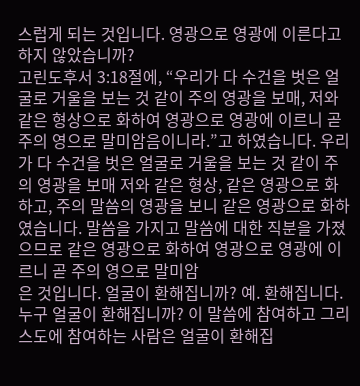스럽게 되는 것입니다. 영광으로 영광에 이른다고 하지 않았습니까?
고린도후서 3:18절에, “우리가 다 수건을 벗은 얼굴로 거울을 보는 것 같이 주의 영광을 보매, 저와 같은 형상으로 화하여 영광으로 영광에 이르니 곧 주의 영으로 말미암음이니라.”고 하였습니다. 우리가 다 수건을 벗은 얼굴로 거울을 보는 것 같이 주의 영광을 보매 저와 같은 형상, 같은 영광으로 화하고, 주의 말씀의 영광을 보니 같은 영광으로 화하였습니다. 말씀을 가지고 말씀에 대한 직분을 가졌으므로 같은 영광으로 화하여 영광으로 영광에 이르니 곧 주의 영으로 말미암
은 것입니다. 얼굴이 환해집니까? 예. 환해집니다. 누구 얼굴이 환해집니까? 이 말씀에 참여하고 그리스도에 참여하는 사람은 얼굴이 환해집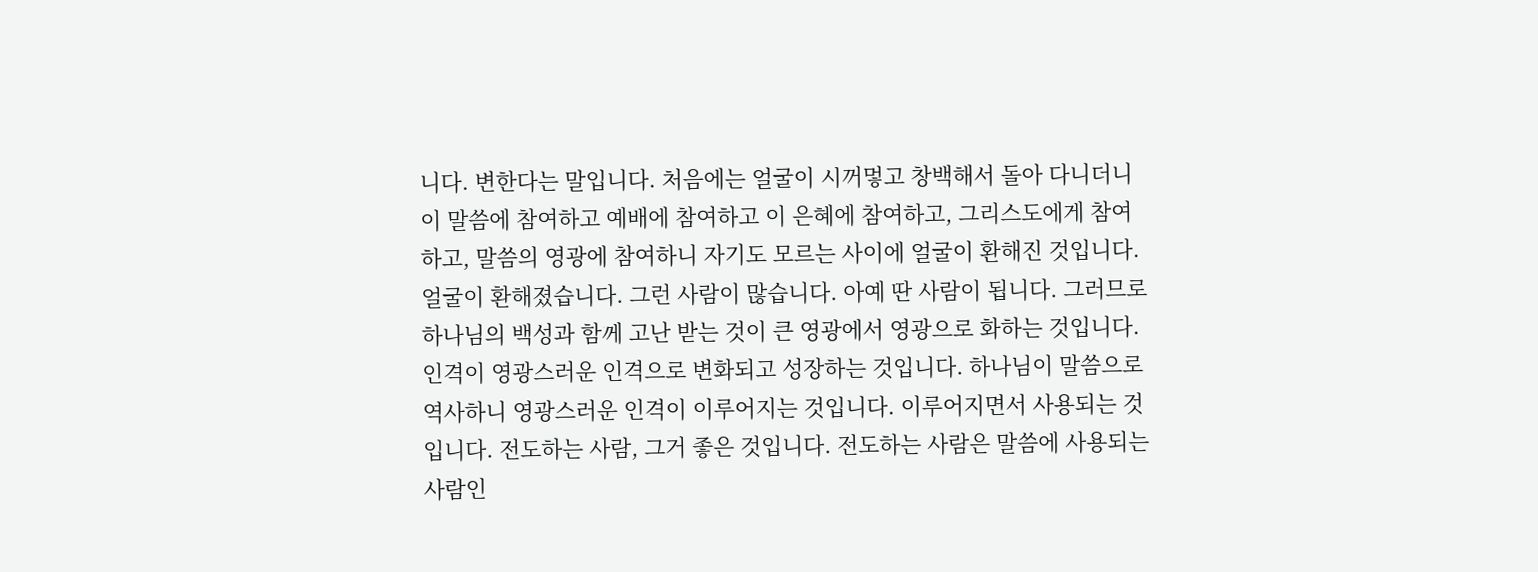니다. 변한다는 말입니다. 처음에는 얼굴이 시꺼멓고 창백해서 돌아 다니더니 이 말씀에 참여하고 예배에 참여하고 이 은혜에 참여하고, 그리스도에게 참여하고, 말씀의 영광에 참여하니 자기도 모르는 사이에 얼굴이 환해진 것입니다. 얼굴이 환해졌습니다. 그런 사람이 많습니다. 아예 딴 사람이 됩니다. 그러므로 하나님의 백성과 함께 고난 받는 것이 큰 영광에서 영광으로 화하는 것입니다. 인격이 영광스러운 인격으로 변화되고 성장하는 것입니다. 하나님이 말씀으로 역사하니 영광스러운 인격이 이루어지는 것입니다. 이루어지면서 사용되는 것입니다. 전도하는 사람, 그거 좋은 것입니다. 전도하는 사람은 말씀에 사용되는 사람인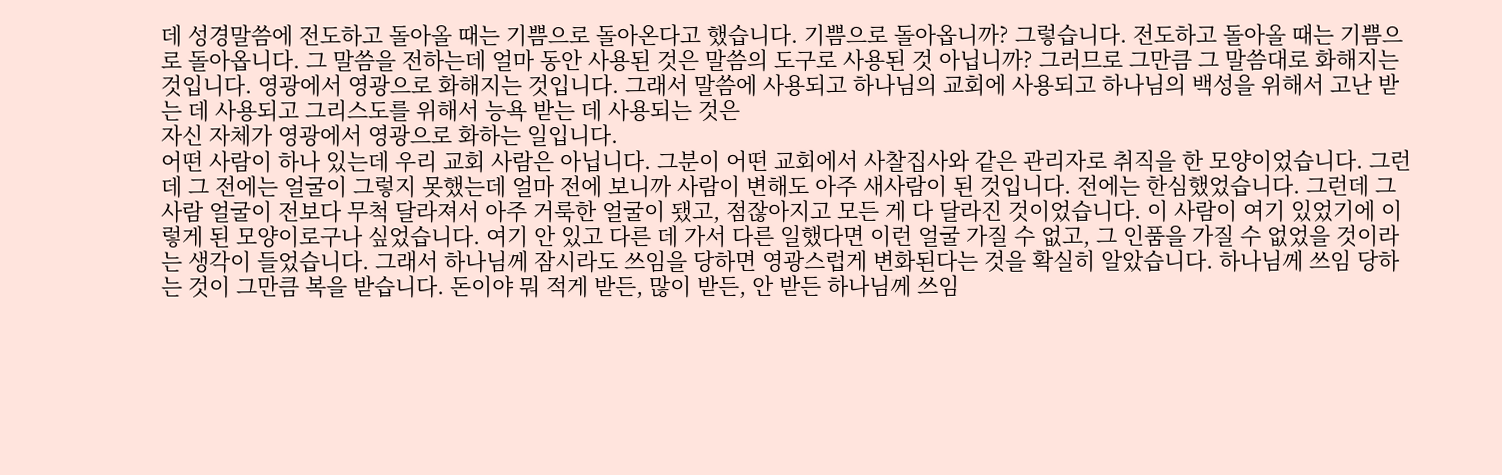데 성경말씀에 전도하고 돌아올 때는 기쁨으로 돌아온다고 했습니다. 기쁨으로 돌아옵니까? 그렇습니다. 전도하고 돌아올 때는 기쁨으로 돌아옵니다. 그 말씀을 전하는데 얼마 동안 사용된 것은 말씀의 도구로 사용된 것 아닙니까? 그러므로 그만큼 그 말씀대로 화해지는 것입니다. 영광에서 영광으로 화해지는 것입니다. 그래서 말씀에 사용되고 하나님의 교회에 사용되고 하나님의 백성을 위해서 고난 받는 데 사용되고 그리스도를 위해서 능욕 받는 데 사용되는 것은
자신 자체가 영광에서 영광으로 화하는 일입니다.
어떤 사람이 하나 있는데 우리 교회 사람은 아닙니다. 그분이 어떤 교회에서 사찰집사와 같은 관리자로 취직을 한 모양이었습니다. 그런데 그 전에는 얼굴이 그렇지 못했는데 얼마 전에 보니까 사람이 변해도 아주 새사람이 된 것입니다. 전에는 한심했었습니다. 그런데 그 사람 얼굴이 전보다 무척 달라져서 아주 거룩한 얼굴이 됐고, 점잖아지고 모든 게 다 달라진 것이었습니다. 이 사람이 여기 있었기에 이렇게 된 모양이로구나 싶었습니다. 여기 안 있고 다른 데 가서 다른 일했다면 이런 얼굴 가질 수 없고, 그 인품을 가질 수 없었을 것이라는 생각이 들었습니다. 그래서 하나님께 잠시라도 쓰임을 당하면 영광스럽게 변화된다는 것을 확실히 알았습니다. 하나님께 쓰임 당하는 것이 그만큼 복을 받습니다. 돈이야 뭐 적게 받든, 많이 받든, 안 받든 하나님께 쓰임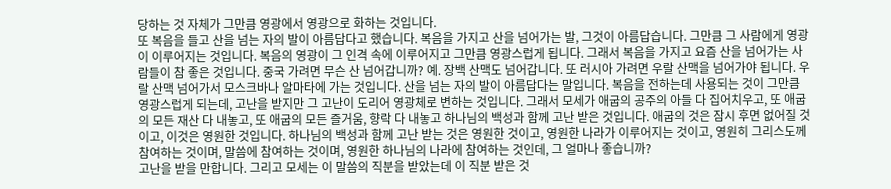당하는 것 자체가 그만큼 영광에서 영광으로 화하는 것입니다.
또 복음을 들고 산을 넘는 자의 발이 아름답다고 했습니다. 복음을 가지고 산을 넘어가는 발, 그것이 아름답습니다. 그만큼 그 사람에게 영광이 이루어지는 것입니다. 복음의 영광이 그 인격 속에 이루어지고 그만큼 영광스럽게 됩니다. 그래서 복음을 가지고 요즘 산을 넘어가는 사람들이 참 좋은 것입니다. 중국 가려면 무슨 산 넘어갑니까? 예. 장백 산맥도 넘어갑니다. 또 러시아 가려면 우랄 산맥을 넘어가야 됩니다. 우랄 산맥 넘어가서 모스크바나 알마타에 가는 것입니다. 산을 넘는 자의 발이 아름답다는 말입니다. 복음을 전하는데 사용되는 것이 그만큼 영광스럽게 되는데, 고난을 받지만 그 고난이 도리어 영광체로 변하는 것입니다. 그래서 모세가 애굽의 공주의 아들 다 집어치우고, 또 애굽의 모든 재산 다 내놓고, 또 애굽의 모든 즐거움, 향락 다 내놓고 하나님의 백성과 함께 고난 받은 것입니다. 애굽의 것은 잠시 후면 없어질 것이고, 이것은 영원한 것입니다. 하나님의 백성과 함께 고난 받는 것은 영원한 것이고, 영원한 나라가 이루어지는 것이고, 영원히 그리스도께 참여하는 것이며, 말씀에 참여하는 것이며, 영원한 하나님의 나라에 참여하는 것인데, 그 얼마나 좋습니까?
고난을 받을 만합니다. 그리고 모세는 이 말씀의 직분을 받았는데 이 직분 받은 것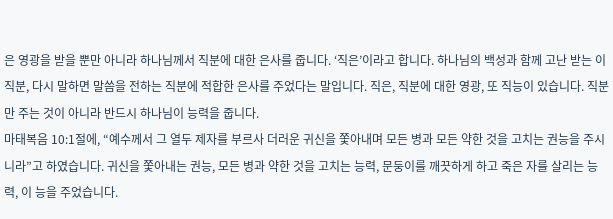은 영광을 받을 뿐만 아니라 하나님께서 직분에 대한 은사를 줍니다. ‘직은’이라고 합니다. 하나님의 백성과 함께 고난 받는 이 직분, 다시 말하면 말씀을 전하는 직분에 적합한 은사를 주었다는 말입니다. 직은, 직분에 대한 영광, 또 직능이 있습니다. 직분만 주는 것이 아니라 반드시 하나님이 능력을 줍니다.
마태복음 10:1절에, “예수께서 그 열두 제자를 부르사 더러운 귀신을 쫓아내며 모든 병과 모든 약한 것을 고치는 권능을 주시니라”고 하였습니다. 귀신을 쫓아내는 권능, 모든 병과 약한 것을 고치는 능력, 문둥이를 깨끗하게 하고 죽은 자를 살리는 능력, 이 능을 주었습니다.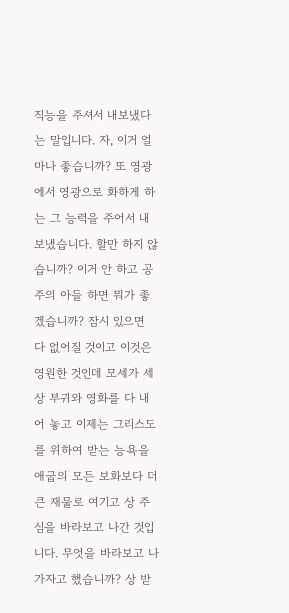직능을 주셔서 내보냈다는 말입니다. 자, 이거 얼마나 좋습니까? 또 영광에서 영광으로 화하게 하는 그 능력을 주어서 내보냈습니다. 할만 하지 않습니까? 이거 안 하고 공주의 아들 하면 뭐가 좋겠습니까? 잠시 있으면 다 없어질 것이고 이것은 영원한 것인데 모세가 세상 부귀와 영화를 다 내어 놓고 이제는 그리스도를 위하여 받는 능욕을 애굽의 모든 보화보다 더 큰 재물로 여기고 상 주심을 바라보고 나간 것입니다. 무엇을 바라보고 나가자고 했습니까? 상 받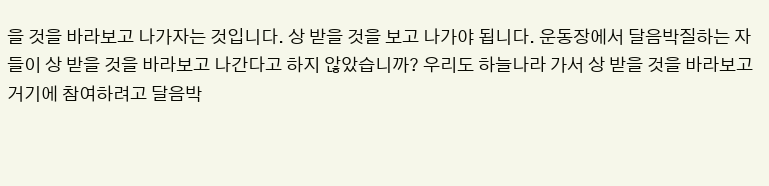을 것을 바라보고 나가자는 것입니다. 상 받을 것을 보고 나가야 됩니다. 운동장에서 달음박질하는 자들이 상 받을 것을 바라보고 나간다고 하지 않았습니까? 우리도 하늘나라 가서 상 받을 것을 바라보고 거기에 참여하려고 달음박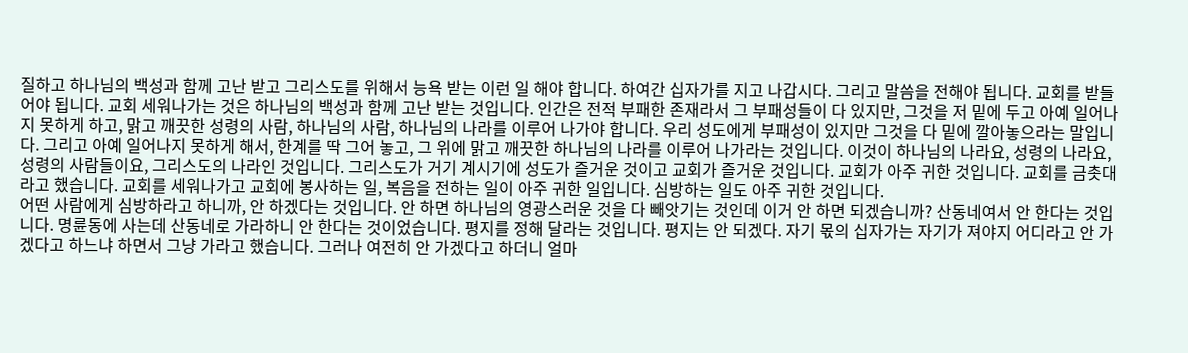질하고 하나님의 백성과 함께 고난 받고 그리스도를 위해서 능욕 받는 이런 일 해야 합니다. 하여간 십자가를 지고 나갑시다. 그리고 말씀을 전해야 됩니다. 교회를 받들어야 됩니다. 교회 세워나가는 것은 하나님의 백성과 함께 고난 받는 것입니다. 인간은 전적 부패한 존재라서 그 부패성들이 다 있지만, 그것을 저 밑에 두고 아예 일어나지 못하게 하고, 맑고 깨끗한 성령의 사람, 하나님의 사람, 하나님의 나라를 이루어 나가야 합니다. 우리 성도에게 부패성이 있지만 그것을 다 밑에 깔아놓으라는 말입니다. 그리고 아예 일어나지 못하게 해서, 한계를 딱 그어 놓고, 그 위에 맑고 깨끗한 하나님의 나라를 이루어 나가라는 것입니다. 이것이 하나님의 나라요, 성령의 나라요, 성령의 사람들이요, 그리스도의 나라인 것입니다. 그리스도가 거기 계시기에 성도가 즐거운 것이고 교회가 즐거운 것입니다. 교회가 아주 귀한 것입니다. 교회를 금촛대라고 했습니다. 교회를 세워나가고 교회에 봉사하는 일, 복음을 전하는 일이 아주 귀한 일입니다. 심방하는 일도 아주 귀한 것입니다.
어떤 사람에게 심방하라고 하니까, 안 하겠다는 것입니다. 안 하면 하나님의 영광스러운 것을 다 빼앗기는 것인데 이거 안 하면 되겠습니까? 산동네여서 안 한다는 것입니다. 명륜동에 사는데 산동네로 가라하니 안 한다는 것이었습니다. 평지를 정해 달라는 것입니다. 평지는 안 되겠다. 자기 몫의 십자가는 자기가 져야지 어디라고 안 가겠다고 하느냐 하면서 그냥 가라고 했습니다. 그러나 여전히 안 가겠다고 하더니 얼마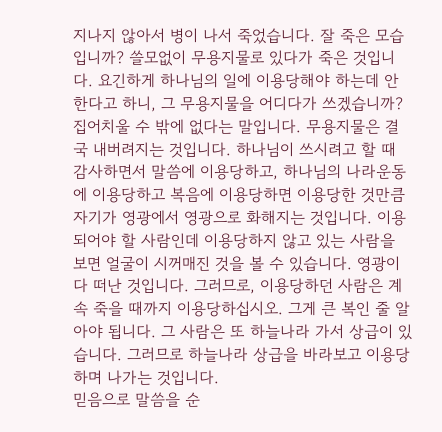지나지 않아서 병이 나서 죽었습니다. 잘 죽은 모습입니까? 쓸모없이 무용지물로 있다가 죽은 것입니다. 요긴하게 하나님의 일에 이용당해야 하는데 안 한다고 하니, 그 무용지물을 어디다가 쓰겠습니까? 집어치울 수 밖에 없다는 말입니다. 무용지물은 결국 내버려지는 것입니다. 하나님이 쓰시려고 할 때 감사하면서 말씀에 이용당하고, 하나님의 나라운동에 이용당하고 복음에 이용당하면 이용당한 것만큼 자기가 영광에서 영광으로 화해지는 것입니다. 이용되어야 할 사람인데 이용당하지 않고 있는 사람을 보면 얼굴이 시꺼매진 것을 볼 수 있습니다. 영광이 다 떠난 것입니다. 그러므로, 이용당하던 사람은 계속 죽을 때까지 이용당하십시오. 그게 큰 복인 줄 알아야 됩니다. 그 사람은 또 하늘나라 가서 상급이 있습니다. 그러므로 하늘나라 상급을 바라보고 이용당하며 나가는 것입니다.
믿음으로 말씀을 순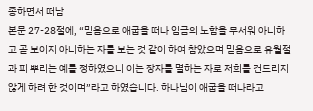종하면서 떠남
본문 27-28절에, “믿음으로 애굽을 떠나 임금의 노함을 무서워 아니하고 곧 보이지 아니하는 자를 보는 것 같이 하여 참았으며 믿음으로 유월절과 피 뿌리는 예를 정하였으니 이는 장자를 멸하는 자로 저희를 건드리지 않게 하려 한 것이며”라고 하였습니다. 하나님이 애굽을 떠나라고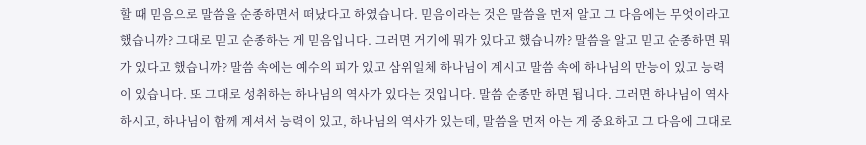할 때 믿음으로 말씀을 순종하면서 떠났다고 하였습니다. 믿음이라는 것은 말씀을 먼저 알고 그 다음에는 무엇이라고 했습니까? 그대로 믿고 순종하는 게 믿음입니다. 그러면 거기에 뭐가 있다고 했습니까? 말씀을 알고 믿고 순종하면 뭐가 있다고 했습니까? 말씀 속에는 예수의 피가 있고 삼위일체 하나님이 계시고 말씀 속에 하나님의 만능이 있고 능력이 있습니다. 또 그대로 성취하는 하나님의 역사가 있다는 것입니다. 말씀 순종만 하면 됩니다. 그러면 하나님이 역사하시고, 하나님이 함께 계셔서 능력이 있고, 하나님의 역사가 있는데, 말씀을 먼저 아는 게 중요하고 그 다음에 그대로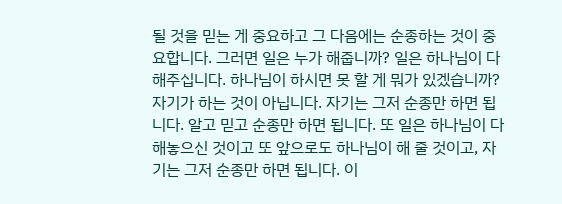될 것을 믿는 게 중요하고 그 다음에는 순종하는 것이 중요합니다. 그러면 일은 누가 해줍니까? 일은 하나님이 다 해주십니다. 하나님이 하시면 못 할 게 뭐가 있겠습니까? 자기가 하는 것이 아닙니다. 자기는 그저 순종만 하면 됩니다. 알고 믿고 순종만 하면 됩니다. 또 일은 하나님이 다 해놓으신 것이고 또 앞으로도 하나님이 해 줄 것이고, 자기는 그저 순종만 하면 됩니다. 이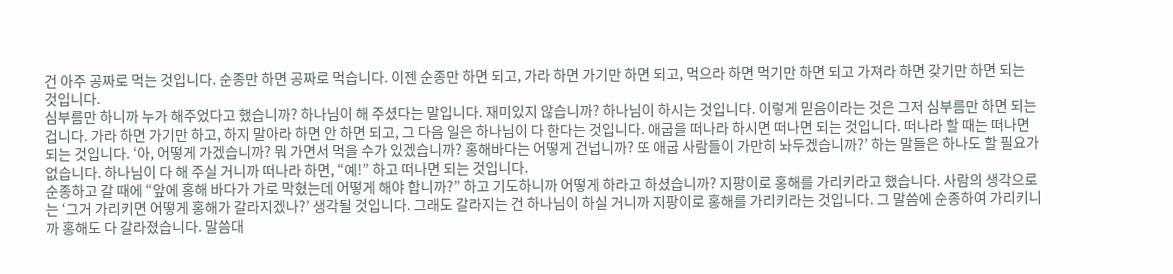건 아주 공짜로 먹는 것입니다. 순종만 하면 공짜로 먹습니다. 이젠 순종만 하면 되고, 가라 하면 가기만 하면 되고, 먹으라 하면 먹기만 하면 되고 가져라 하면 갖기만 하면 되는 것입니다.
심부름만 하니까 누가 해주었다고 했습니까? 하나님이 해 주셨다는 말입니다. 재미있지 않습니까? 하나님이 하시는 것입니다. 이렇게 믿음이라는 것은 그저 심부름만 하면 되는 겁니다. 가라 하면 가기만 하고, 하지 말아라 하면 안 하면 되고, 그 다음 일은 하나님이 다 한다는 것입니다. 애굽을 떠나라 하시면 떠나면 되는 것입니다. 떠나라 할 때는 떠나면 되는 것입니다. ‘아, 어떻게 가겠습니까? 뭐 가면서 먹을 수가 있겠습니까? 홍해바다는 어떻게 건넙니까? 또 애굽 사람들이 가만히 놔두겠습니까?’ 하는 말들은 하나도 할 필요가 없습니다. 하나님이 다 해 주실 거니까 떠나라 하면, “예!” 하고 떠나면 되는 것입니다.
순종하고 갈 때에 “앞에 홍해 바다가 가로 막혔는데 어떻게 해야 합니까?” 하고 기도하니까 어떻게 하라고 하셨습니까? 지팡이로 홍해를 가리키라고 했습니다. 사람의 생각으로는 ‘그거 가리키면 어떻게 홍해가 갈라지겠나?’ 생각될 것입니다. 그래도 갈라지는 건 하나님이 하실 거니까 지팡이로 홍해를 가리키라는 것입니다. 그 말씀에 순종하여 가리키니까 홍해도 다 갈라졌습니다. 말씀대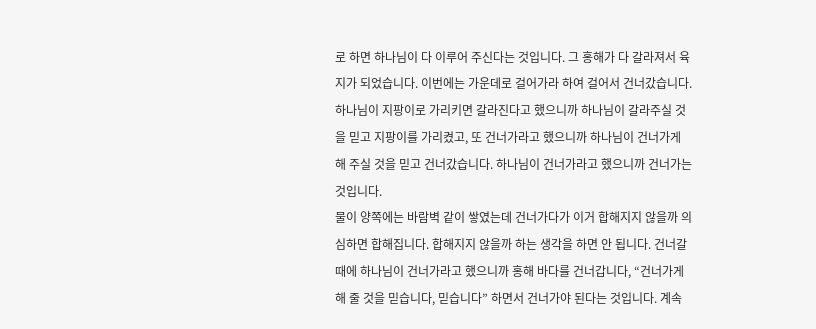로 하면 하나님이 다 이루어 주신다는 것입니다. 그 홍해가 다 갈라져서 육지가 되었습니다. 이번에는 가운데로 걸어가라 하여 걸어서 건너갔습니다. 하나님이 지팡이로 가리키면 갈라진다고 했으니까 하나님이 갈라주실 것을 믿고 지팡이를 가리켰고, 또 건너가라고 했으니까 하나님이 건너가게 해 주실 것을 믿고 건너갔습니다. 하나님이 건너가라고 했으니까 건너가는 것입니다.
물이 양쪽에는 바람벽 같이 쌓였는데 건너가다가 이거 합해지지 않을까 의심하면 합해집니다. 합해지지 않을까 하는 생각을 하면 안 됩니다. 건너갈 때에 하나님이 건너가라고 했으니까 홍해 바다를 건너갑니다, “건너가게 해 줄 것을 믿습니다, 믿습니다” 하면서 건너가야 된다는 것입니다. 계속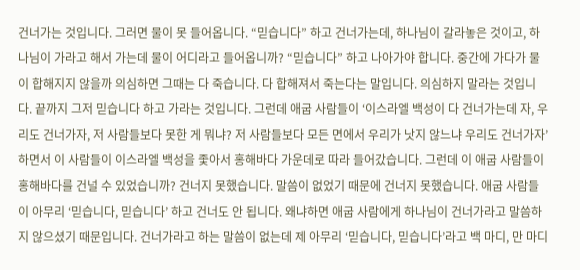건너가는 것입니다. 그러면 물이 못 들어옵니다. “믿습니다” 하고 건너가는데, 하나님이 갈라놓은 것이고, 하나님이 가라고 해서 가는데 물이 어디라고 들어옵니까? “믿습니다” 하고 나아가야 합니다. 중간에 가다가 물이 합해지지 않을까 의심하면 그때는 다 죽습니다. 다 합해져서 죽는다는 말입니다. 의심하지 말라는 것입니다. 끝까지 그저 믿습니다 하고 가라는 것입니다. 그런데 애굽 사람들이 ‘이스라엘 백성이 다 건너가는데 자, 우리도 건너가자, 저 사람들보다 못한 게 뭐냐? 저 사람들보다 모든 면에서 우리가 낫지 않느냐 우리도 건너가자’ 하면서 이 사람들이 이스라엘 백성을 좇아서 홍해바다 가운데로 따라 들어갔습니다. 그런데 이 애굽 사람들이 홍해바다를 건널 수 있었습니까? 건너지 못했습니다. 말씀이 없었기 때문에 건너지 못했습니다. 애굽 사람들이 아무리 ‘믿습니다, 믿습니다’ 하고 건너도 안 됩니다. 왜냐하면 애굽 사람에게 하나님이 건너가라고 말씀하지 않으셨기 때문입니다. 건너가라고 하는 말씀이 없는데 제 아무리 ‘믿습니다, 믿습니다’라고 백 마디, 만 마디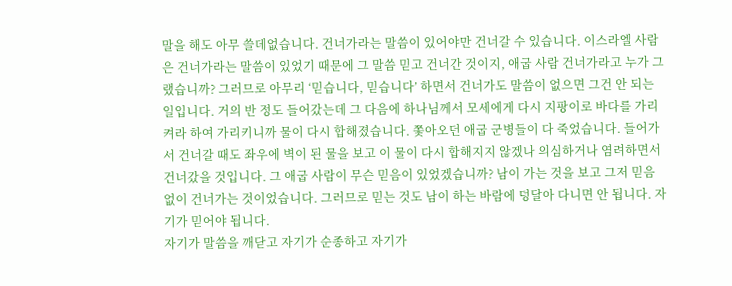말을 해도 아무 쓸데없습니다. 건너가라는 말씀이 있어야만 건너갈 수 있습니다. 이스라엘 사람은 건너가라는 말씀이 있었기 때문에 그 말씀 믿고 건너간 것이지, 애굽 사람 건너가라고 누가 그랬습니까? 그러므로 아무리 ‘믿습니다, 믿습니다’ 하면서 건너가도 말씀이 없으면 그건 안 되는 일입니다. 거의 반 정도 들어갔는데 그 다음에 하나님께서 모세에게 다시 지팡이로 바다를 가리켜라 하여 가리키니까 물이 다시 합해졌습니다. 쫓아오던 애굽 군병들이 다 죽었습니다. 들어가서 건너갈 때도 좌우에 벽이 된 물을 보고 이 물이 다시 합해지지 않겠나 의심하거나 염려하면서 건너갔을 것입니다. 그 애굽 사람이 무슨 믿음이 있었겠습니까? 남이 가는 것을 보고 그저 믿음 없이 건너가는 것이었습니다. 그러므로 믿는 것도 남이 하는 바람에 덩달아 다니면 안 됩니다. 자기가 믿어야 됩니다.
자기가 말씀을 깨닫고 자기가 순종하고 자기가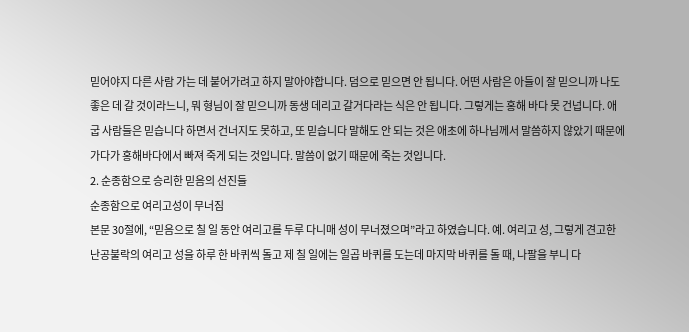믿어야지 다른 사람 가는 데 붙어가려고 하지 말아야합니다. 덤으로 믿으면 안 됩니다. 어떤 사람은 아들이 잘 믿으니까 나도 좋은 데 갈 것이라느니, 뭐 형님이 잘 믿으니까 동생 데리고 갈거다라는 식은 안 됩니다. 그렇게는 홍해 바다 못 건넙니다. 애굽 사람들은 믿습니다 하면서 건너지도 못하고, 또 믿습니다 말해도 안 되는 것은 애초에 하나님께서 말씀하지 않았기 때문에 가다가 홍해바다에서 빠져 죽게 되는 것입니다. 말씀이 없기 때문에 죽는 것입니다.
2. 순종함으로 승리한 믿음의 선진들
순종함으로 여리고성이 무너짐
본문 30절에, “믿음으로 칠 일 동안 여리고를 두루 다니매 성이 무너졌으며”라고 하였습니다. 예. 여리고 성, 그렇게 견고한 난공불락의 여리고 성을 하루 한 바퀴씩 돌고 제 칠 일에는 일곱 바퀴를 도는데 마지막 바퀴를 돌 때, 나팔을 부니 다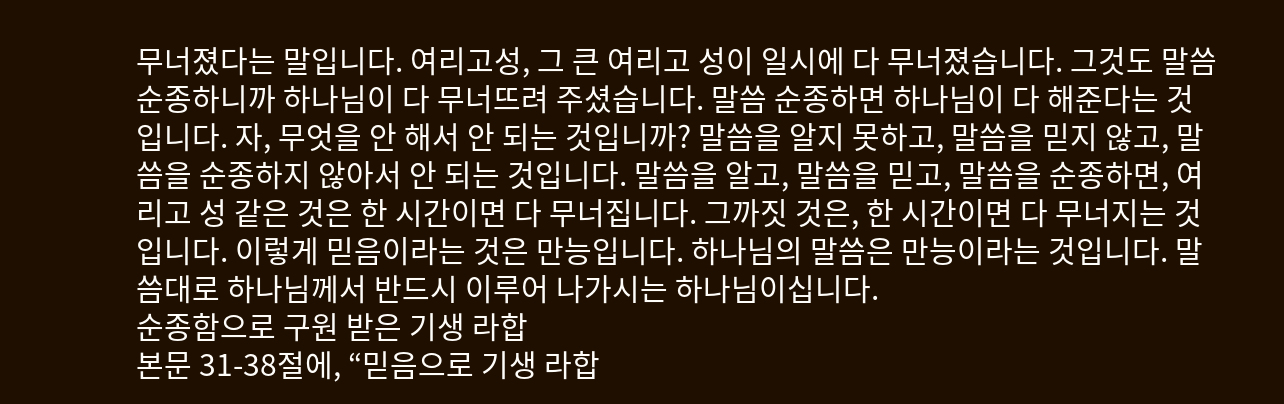무너졌다는 말입니다. 여리고성, 그 큰 여리고 성이 일시에 다 무너졌습니다. 그것도 말씀 순종하니까 하나님이 다 무너뜨려 주셨습니다. 말씀 순종하면 하나님이 다 해준다는 것입니다. 자, 무엇을 안 해서 안 되는 것입니까? 말씀을 알지 못하고, 말씀을 믿지 않고, 말씀을 순종하지 않아서 안 되는 것입니다. 말씀을 알고, 말씀을 믿고, 말씀을 순종하면, 여리고 성 같은 것은 한 시간이면 다 무너집니다. 그까짓 것은, 한 시간이면 다 무너지는 것입니다. 이렇게 믿음이라는 것은 만능입니다. 하나님의 말씀은 만능이라는 것입니다. 말씀대로 하나님께서 반드시 이루어 나가시는 하나님이십니다.
순종함으로 구원 받은 기생 라합
본문 31-38절에, “믿음으로 기생 라합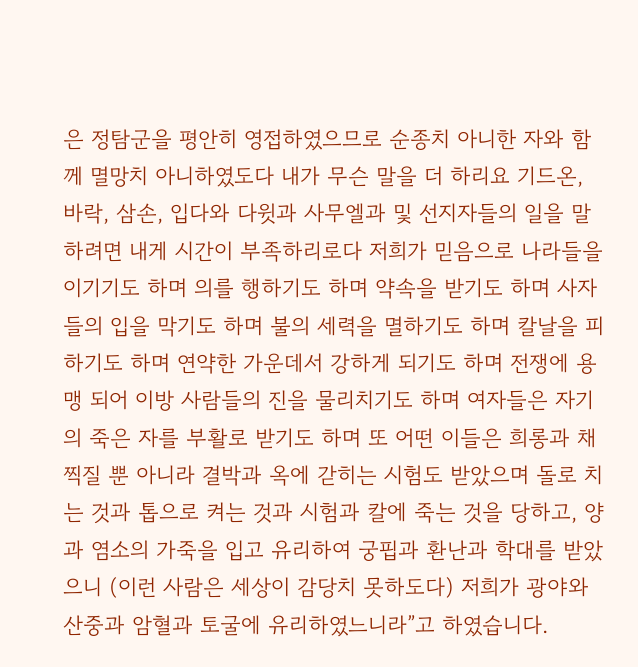은 정탐군을 평안히 영접하였으므로 순종치 아니한 자와 함께 멸망치 아니하였도다 내가 무슨 말을 더 하리요 기드온, 바락, 삼손, 입다와 다윗과 사무엘과 및 선지자들의 일을 말하려면 내게 시간이 부족하리로다 저희가 믿음으로 나라들을 이기기도 하며 의를 행하기도 하며 약속을 받기도 하며 사자들의 입을 막기도 하며 불의 세력을 멸하기도 하며 칼날을 피하기도 하며 연약한 가운데서 강하게 되기도 하며 전쟁에 용맹 되어 이방 사람들의 진을 물리치기도 하며 여자들은 자기의 죽은 자를 부활로 받기도 하며 또 어떤 이들은 희롱과 채찍질 뿐 아니라 결박과 옥에 갇히는 시험도 받았으며 돌로 치는 것과 톱으로 켜는 것과 시험과 칼에 죽는 것을 당하고, 양과 염소의 가죽을 입고 유리하여 궁핍과 환난과 학대를 받았으니 (이런 사람은 세상이 감당치 못하도다) 저희가 광야와 산중과 암혈과 토굴에 유리하였느니라”고 하였습니다.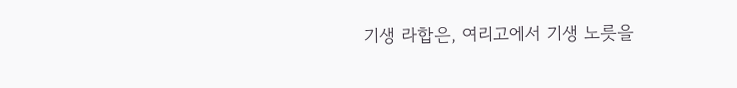기생 라합은, 여리고에서 기생 노릇을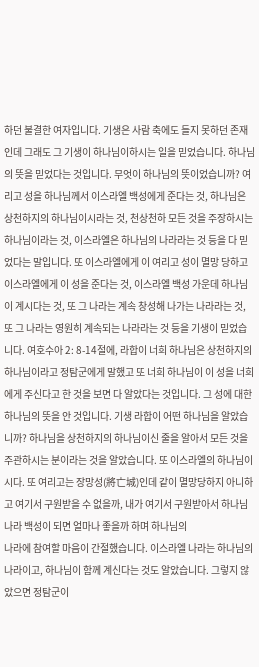하던 불결한 여자입니다. 기생은 사람 축에도 들지 못하던 존재인데 그래도 그 기생이 하나님이하시는 일을 믿었습니다. 하나님의 뜻을 믿었다는 것입니다. 무엇이 하나님의 뜻이었습니까? 여리고 성을 하나님께서 이스라엘 백성에게 준다는 것, 하나님은 상천하지의 하나님이시라는 것, 천상천하 모든 것을 주장하시는 하나님이라는 것, 이스라엘은 하나님의 나라라는 것 등을 다 믿었다는 말입니다. 또 이스라엘에게 이 여리고 성이 멸망 당하고 이스라엘에게 이 성을 준다는 것, 이스라엘 백성 가운데 하나님이 계시다는 것, 또 그 나라는 계속 창성해 나가는 나라라는 것, 또 그 나라는 영원히 계속되는 나라라는 것 등을 기생이 믿었습니다. 여호수아 2: 8-14절에, 라합이 너희 하나님은 상천하지의 하나님이라고 정탐군에게 말했고 또 너희 하나님이 이 성을 너희에게 주신다고 한 것을 보면 다 알았다는 것입니다. 그 성에 대한 하나님의 뜻을 안 것입니다. 기생 라합이 어떤 하나님을 알았습니까? 하나님을 상천하지의 하나님이신 줄을 알아서 모든 것을 주관하시는 분이라는 것을 알았습니다. 또 이스라엘의 하나님이시다. 또 여리고는 장망성(將亡城)인데 같이 멸망당하지 아니하고 여기서 구원받을 수 없을까, 내가 여기서 구원받아서 하나님 나라 백성이 되면 얼마나 좋을까 하며 하나님의
나라에 참여할 마음이 간절했습니다. 이스라엘 나라는 하나님의 나라이고, 하나님이 함께 계신다는 것도 알았습니다. 그렇지 않았으면 정탐군이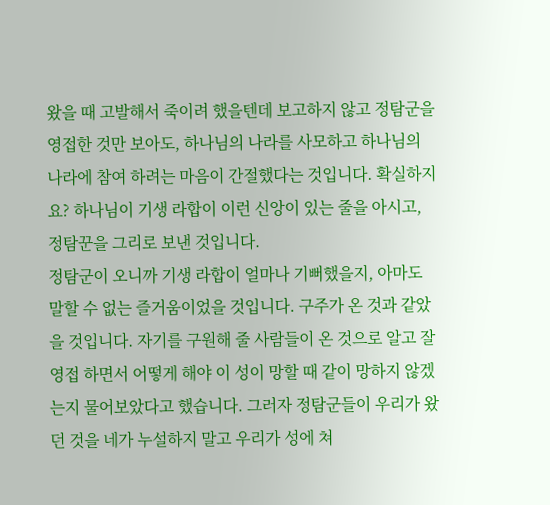왔을 때 고발해서 죽이려 했을텐데 보고하지 않고 정탐군을 영접한 것만 보아도, 하나님의 나라를 사모하고 하나님의 나라에 참여 하려는 마음이 간절했다는 것입니다. 확실하지요? 하나님이 기생 라합이 이런 신앙이 있는 줄을 아시고, 정탐꾼을 그리로 보낸 것입니다.
정탐군이 오니까 기생 라합이 얼마나 기뻐했을지, 아마도 말할 수 없는 즐거움이었을 것입니다. 구주가 온 것과 같았을 것입니다. 자기를 구원해 줄 사람들이 온 것으로 알고 잘 영접 하면서 어떻게 해야 이 성이 망할 때 같이 망하지 않겠는지 물어보았다고 했습니다. 그러자 정탐군들이 우리가 왔던 것을 네가 누설하지 말고 우리가 성에 쳐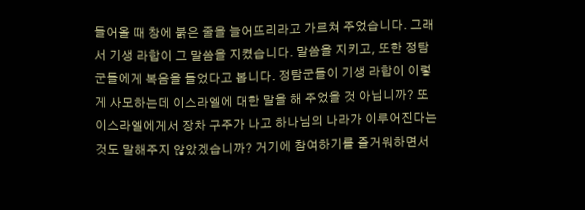들어올 때 창에 붉은 줄을 늘어뜨리라고 가르쳐 주었습니다. 그래서 기생 라합이 그 말씀을 지켰습니다. 말씀을 지키고, 또한 정탐군들에게 복음을 들었다고 봅니다. 정탐군들이 기생 라합이 이렇게 사모하는데 이스라엘에 대한 말을 해 주었을 것 아닙니까? 또 이스라엘에게서 장차 구주가 나고 하나님의 나라가 이루어진다는 것도 말해주지 않았겠습니까? 거기에 참여하기를 즐거워하면서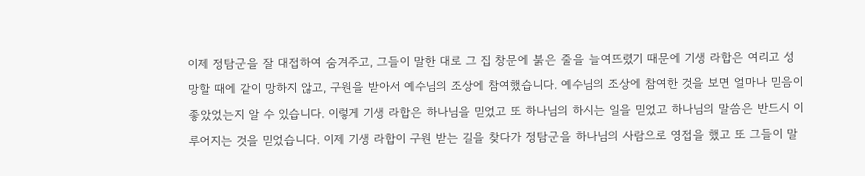이제 정탐군을 잘 대접하여 숨겨주고, 그들이 말한 대로 그 집 창문에 붉은 줄을 늘여뜨렸기 때문에 기생 라합은 여리고 성 망할 때에 같이 망하지 않고, 구원을 받아서 예수님의 조상에 참여했습니다. 예수님의 조상에 참여한 것을 보면 얼마나 믿음이 좋았었는지 알 수 있습니다. 이렇게 기생 라합은 하나님을 믿었고 또 하나님의 하시는 일을 믿었고 하나님의 말씀은 반드시 이루어지는 것을 믿었습니다. 이제 기생 라합이 구원 받는 길을 찾다가 정탐군을 하나님의 사람으로 영접을 했고 또 그들이 말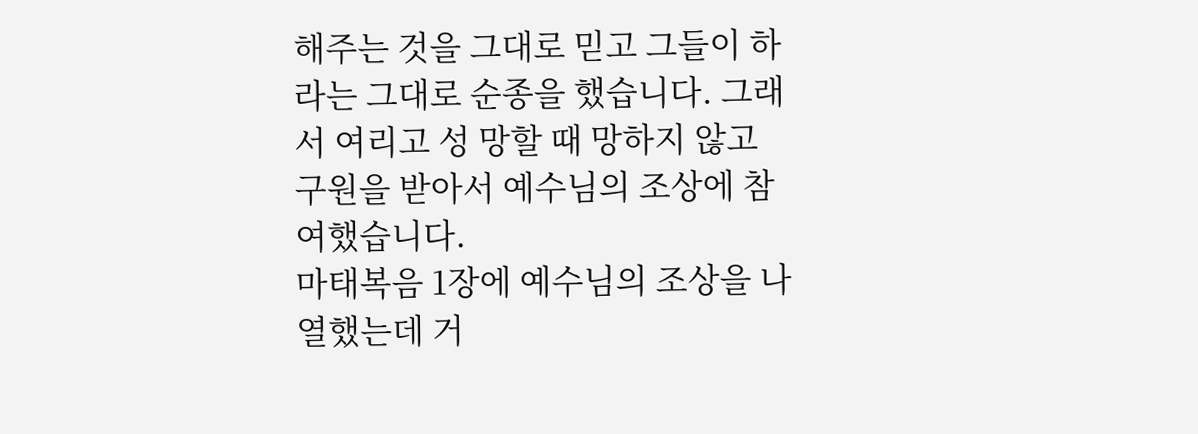해주는 것을 그대로 믿고 그들이 하라는 그대로 순종을 했습니다. 그래서 여리고 성 망할 때 망하지 않고 구원을 받아서 예수님의 조상에 참여했습니다.
마태복음 1장에 예수님의 조상을 나열했는데 거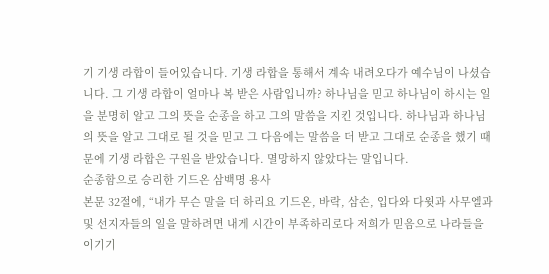기 기생 라합이 들어있습니다. 기생 라합을 통해서 계속 내려오다가 예수님이 나셨습니다. 그 기생 라합이 얼마나 복 받은 사람입니까? 하나님을 믿고 하나님이 하시는 일을 분명히 알고 그의 뜻을 순종을 하고 그의 말씀을 지킨 것입니다. 하나님과 하나님의 뜻을 알고 그대로 될 것을 믿고 그 다음에는 말씀을 더 받고 그대로 순종을 했기 때문에 기생 라합은 구원을 받았습니다. 멸망하지 않았다는 말입니다.
순종함으로 승리한 기드온 삼백명 용사
본문 32절에, “내가 무슨 말을 더 하리요 기드온, 바락, 삼손, 입다와 다윗과 사무엘과 및 선지자들의 일을 말하려면 내게 시간이 부족하리로다 저희가 믿음으로 나라들을 이기기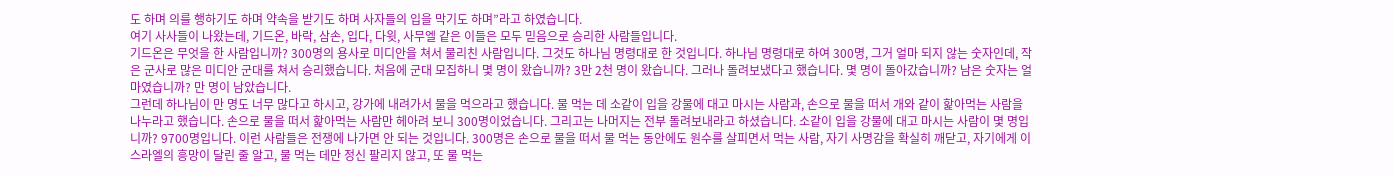도 하며 의를 행하기도 하며 약속을 받기도 하며 사자들의 입을 막기도 하며”라고 하였습니다.
여기 사사들이 나왔는데, 기드온, 바락, 삼손, 입다, 다윗, 사무엘 같은 이들은 모두 믿음으로 승리한 사람들입니다.
기드온은 무엇을 한 사람입니까? 300명의 용사로 미디안을 쳐서 물리친 사람입니다. 그것도 하나님 명령대로 한 것입니다. 하나님 명령대로 하여 300명, 그거 얼마 되지 않는 숫자인데, 작은 군사로 많은 미디안 군대를 쳐서 승리했습니다. 처음에 군대 모집하니 몇 명이 왔습니까? 3만 2천 명이 왔습니다. 그러나 돌려보냈다고 했습니다. 몇 명이 돌아갔습니까? 남은 숫자는 얼마였습니까? 만 명이 남았습니다.
그런데 하나님이 만 명도 너무 많다고 하시고, 강가에 내려가서 물을 먹으라고 했습니다. 물 먹는 데 소같이 입을 강물에 대고 마시는 사람과, 손으로 물을 떠서 개와 같이 핥아먹는 사람을 나누라고 했습니다. 손으로 물을 떠서 핥아먹는 사람만 헤아려 보니 300명이었습니다. 그리고는 나머지는 전부 돌려보내라고 하셨습니다. 소같이 입을 강물에 대고 마시는 사람이 몇 명입니까? 9700명입니다. 이런 사람들은 전쟁에 나가면 안 되는 것입니다. 300명은 손으로 물을 떠서 물 먹는 동안에도 원수를 살피면서 먹는 사람, 자기 사명감을 확실히 깨닫고, 자기에게 이스라엘의 흥망이 달린 줄 알고, 물 먹는 데만 정신 팔리지 않고, 또 물 먹는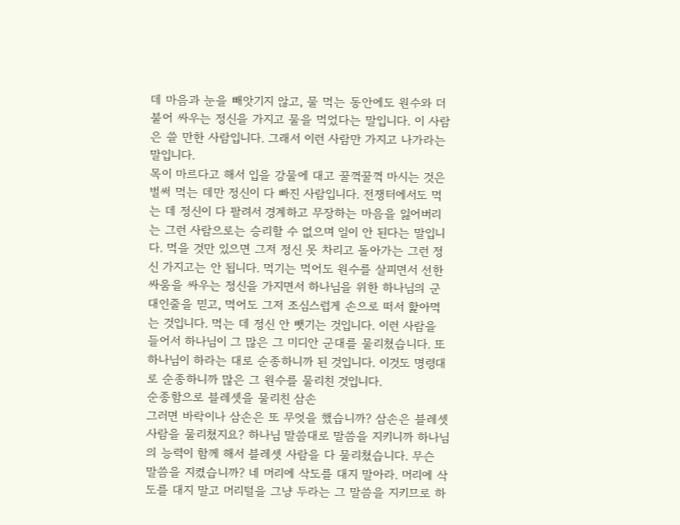데 마음과 눈을 빼앗기지 않고, 물 먹는 동안에도 원수와 더불어 싸우는 정신을 가지고 물을 먹었다는 말입니다. 이 사람은 쓸 만한 사람입니다. 그래서 이런 사람만 가지고 나가라는 말입니다.
목이 마르다고 해서 입을 강물에 대고 꿀꺽꿀꺽 마시는 것은 벌써 먹는 데만 정신이 다 빠진 사람입니다. 전쟁터에서도 먹는 데 정신이 다 팔려서 경계하고 무장하는 마음을 잃어버리는 그런 사람으로는 승리할 수 없으며 일이 안 된다는 말입니다. 먹을 것만 있으면 그저 정신 못 차리고 돌아가는 그런 정신 가지고는 안 됩니다. 먹기는 먹어도 원수를 살피면서 선한 싸움을 싸우는 정신을 가지면서 하나님을 위한 하나님의 군대인줄을 믿고, 먹어도 그저 조심스럽게 손으로 떠서 핥아먹는 것입니다. 먹는 데 정신 안 뺏기는 것입니다. 이런 사람을 들어서 하나님이 그 많은 그 미디안 군대를 물리쳤습니다. 또 하나님이 하라는 대로 순종하니까 된 것입니다. 이것도 명령대로 순종하니까 많은 그 원수를 물리친 것입니다.
순종함으로 블레셋을 물리친 삼손
그러면 바락이나 삼손은 또 무엇을 했습니까? 삼손은 블레셋 사람을 물리쳤지요? 하나님 말씀대로 말씀을 지키니까 하나님의 능력이 함께 해서 블레셋 사람을 다 물리쳤습니다. 무슨 말씀을 지켰습니까? 네 머리에 삭도를 대지 말아라. 머리에 삭도를 대지 말고 머리털을 그냥 두라는 그 말씀을 지키므로 하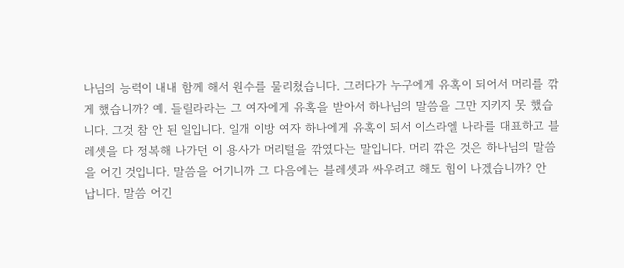나님의 능력이 내내 함께 해서 원수를 물리쳤습니다. 그러다가 누구에게 유혹이 되어서 머리를 깎게 했습니까? 예. 들릴라라는 그 여자에게 유혹을 받아서 하나님의 말씀을 그만 지키지 못 했습니다. 그것 참 안 된 일입니다. 일개 이방 여자 하나에게 유혹이 되서 이스라엘 나라를 대표하고 블레셋을 다 정복해 나가던 이 용사가 머리털을 깎였다는 말입니다. 머리 깎은 것은 하나님의 말씀을 어긴 것입니다. 말씀을 어기니까 그 다음에는 블레셋과 싸우려고 해도 힘이 나겠습니까? 안 납니다. 말씀 어긴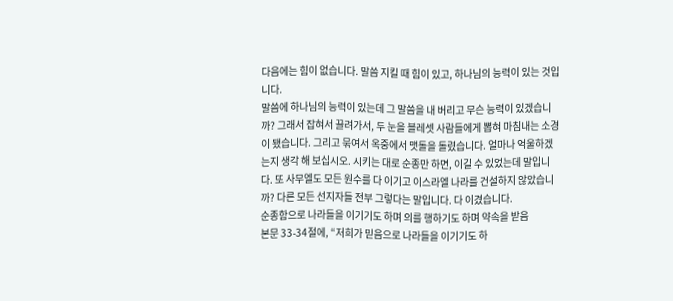다음에는 힘이 없습니다. 말씀 지킬 때 힘이 있고, 하나님의 능력이 있는 것입니다.
말씀에 하나님의 능력이 있는데 그 말씀을 내 버리고 무슨 능력이 있겠습니까? 그래서 잡혀서 끌려가서, 두 눈을 블레셋 사람들에게 뽑혀 마침내는 소경이 됐습니다. 그리고 묶여서 옥중에서 맷돌을 돌렸습니다. 얼마나 억울하겠는지 생각 해 보십시오. 시키는 대로 순종만 하면, 이길 수 있었는데 말입니다. 또 사무엘도 모든 원수를 다 이기고 이스라엘 나라를 건설하지 않았습니까? 다른 모든 선지자들 전부 그렇다는 말입니다. 다 이겼습니다.
순종함으로 나라들을 이기기도 하며 의를 행하기도 하며 약속을 받음
본문 33-34절에, “저희가 믿음으로 나라들을 이기기도 하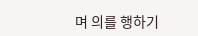며 의를 행하기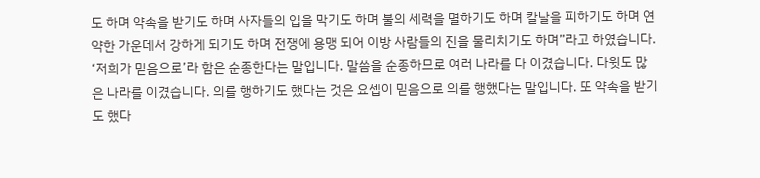도 하며 약속을 받기도 하며 사자들의 입을 막기도 하며 불의 세력을 멸하기도 하며 칼날을 피하기도 하며 연약한 가운데서 강하게 되기도 하며 전쟁에 용맹 되어 이방 사람들의 진을 물리치기도 하며”라고 하였습니다. ‘저희가 믿음으로’라 함은 순종한다는 말입니다. 말씀을 순종하므로 여러 나라를 다 이겼습니다. 다윗도 많은 나라를 이겼습니다. 의를 행하기도 했다는 것은 요셉이 믿음으로 의를 행했다는 말입니다. 또 약속을 받기도 했다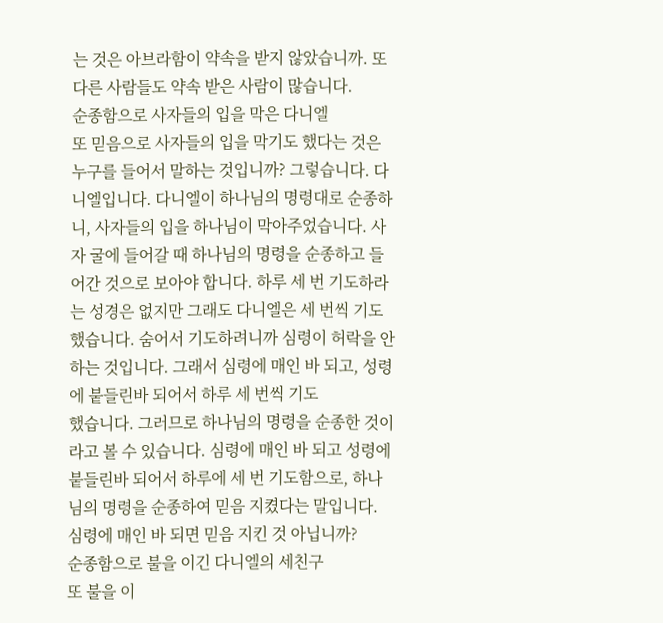는 것은 아브라함이 약속을 받지 않았습니까. 또 다른 사람들도 약속 받은 사람이 많습니다.
순종함으로 사자들의 입을 막은 다니엘
또 믿음으로 사자들의 입을 막기도 했다는 것은 누구를 들어서 말하는 것입니까? 그렇습니다. 다니엘입니다. 다니엘이 하나님의 명령대로 순종하니, 사자들의 입을 하나님이 막아주었습니다. 사자 굴에 들어갈 때 하나님의 명령을 순종하고 들어간 것으로 보아야 합니다. 하루 세 번 기도하라는 성경은 없지만 그래도 다니엘은 세 번씩 기도했습니다. 숨어서 기도하려니까 심령이 허락을 안 하는 것입니다. 그래서 심령에 매인 바 되고, 성령에 붙들린바 되어서 하루 세 번씩 기도
했습니다. 그러므로 하나님의 명령을 순종한 것이라고 볼 수 있습니다. 심령에 매인 바 되고 성령에 붙들린바 되어서 하루에 세 번 기도함으로, 하나님의 명령을 순종하여 믿음 지켰다는 말입니다. 심령에 매인 바 되면 믿음 지킨 것 아닙니까?
순종함으로 불을 이긴 다니엘의 세친구
또 불을 이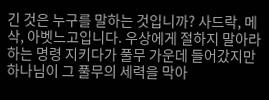긴 것은 누구를 말하는 것입니까? 사드락, 메삭, 아벳느고입니다. 우상에게 절하지 말아라 하는 명령 지키다가 풀무 가운데 들어갔지만 하나님이 그 풀무의 세력을 막아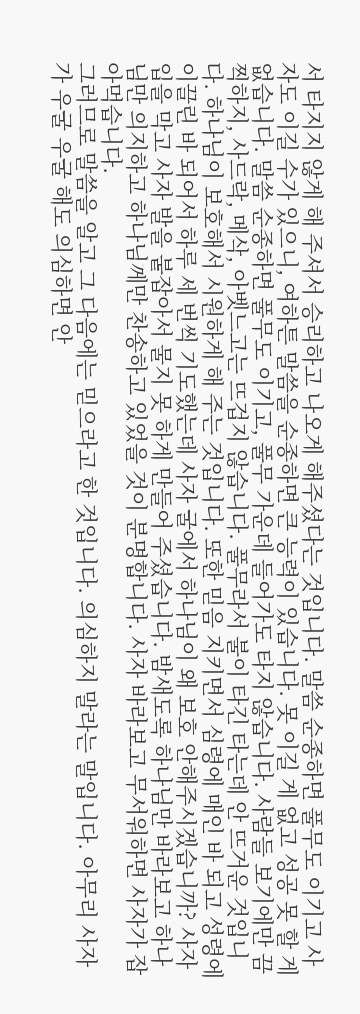서 타지지 않게 해 주셔서 승리하고 나오게 해주셨다는 것입니다. 말씀 순종하면 풀무도 이기고 사자도 이길 수가 있으니, 여하튼 말씀을 순종하면 큰 능력이 있습니다. 못 이길 게 없고 성공 못 할 게 없습니다. 말씀 순종하면 풀무도 이기고, 풀무 가운데 들어가도 타지 않습니다. 사람들 보기에만 끔
찍하지, 사드락, 메삭, 아벳느고는 뜨겁지 않습니다. 풀무라서 불이 타긴 타는데 안 뜨거운 것입니다. 하나님이 보호해서 시원하게 해 주는 것입니다. 또한 믿음 지키면서 심령에 매인 바 되고 성령에 이끌린 바 되어서 하루 세 번씩 기도했는데 사자 굴에서 하나님이 왜 보호 안해주시겠습니까? 사자 입을 막고 사자 발을 붙잡아서 물지 못 하게 만들어 주셨습니다. 밤새도록 하나님만 바라보고 하나님만 의지하고 하나님께만 찬송하고 있었을 것이 분명합니다. 사자 바라보고 무서워하면 사자가 잡아먹습니다.
그러므로 말씀을 알고 그 다음에는 믿으라고 한 것입니다. 의심하지 말라는 말입니다. 아무리 사자가 우굴 우굴 해도 의심하면 안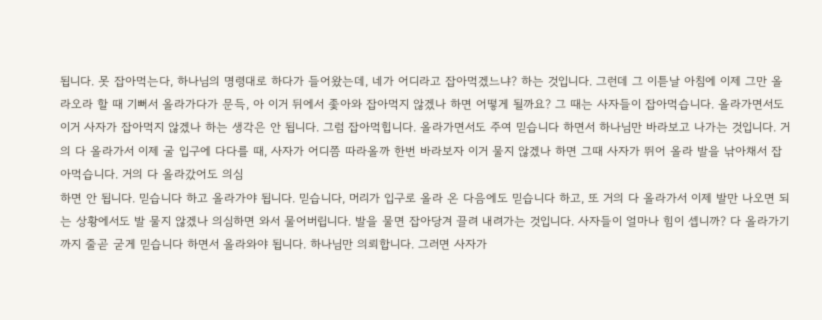됩니다. 못 잡아먹는다, 하나님의 명령대로 하다가 들어왔는데, 네가 어디라고 잡아먹겠느냐? 하는 것입니다. 그런데 그 이튿날 아침에 이제 그만 올라오라 할 때 기뻐서 올라가다가 문득, 아 이거 뒤에서 좇아와 잡아먹지 않겠나 하면 어떻게 될까요? 그 때는 사자들이 잡아먹습니다. 올라가면서도 이거 사자가 잡아먹지 않겠나 하는 생각은 안 됩니다. 그럼 잡아먹힙니다. 올라가면서도 주여 믿습니다 하면서 하나님만 바라보고 나가는 것입니다. 거의 다 올라가서 이제 굴 입구에 다다를 때, 사자가 어디쯤 따라올까 한번 바라보자 이거 물지 않겠나 하면 그때 사자가 뛰어 올라 발을 낚아채서 잡아먹습니다. 거의 다 올라갔어도 의심
하면 안 됩니다. 믿습니다 하고 올라가야 됩니다. 믿습니다, 머리가 입구로 올라 온 다음에도 믿습니다 하고, 또 거의 다 올라가서 이제 발만 나오면 되는 상황에서도 발 물지 않겠나 의심하면 와서 물어버립니다. 발을 물면 잡아당겨 끌려 내려가는 것입니다. 사자들이 얼마나 힘이 셉니까? 다 올라가기까지 줄곧 굳게 믿습니다 하면서 올라와야 됩니다. 하나님만 의뢰합니다. 그러면 사자가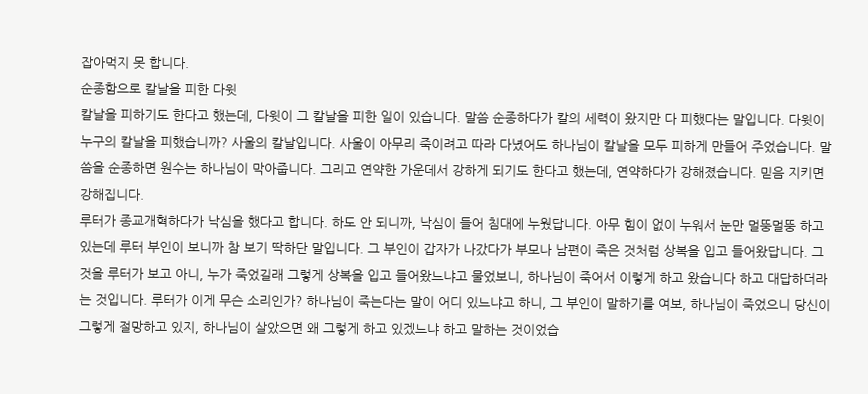잡아먹지 못 합니다.
순종함으로 칼날을 피한 다윗
칼날을 피하기도 한다고 했는데, 다윗이 그 칼날을 피한 일이 있습니다. 말씀 순종하다가 칼의 세력이 왔지만 다 피했다는 말입니다. 다윗이 누구의 칼날을 피했습니까? 사울의 칼날입니다. 사울이 아무리 죽이려고 따라 다녔어도 하나님이 칼날을 모두 피하게 만들어 주었습니다. 말씀을 순종하면 원수는 하나님이 막아줍니다. 그리고 연약한 가운데서 강하게 되기도 한다고 했는데, 연약하다가 강해졌습니다. 믿음 지키면 강해집니다.
루터가 종교개혁하다가 낙심을 했다고 합니다. 하도 안 되니까, 낙심이 들어 침대에 누웠답니다. 아무 힘이 없이 누워서 눈만 멀뚱멀뚱 하고 있는데 루터 부인이 보니까 참 보기 딱하단 말입니다. 그 부인이 갑자가 나갔다가 부모나 남편이 죽은 것처럼 상복을 입고 들어왔답니다. 그것을 루터가 보고 아니, 누가 죽었길래 그렇게 상복을 입고 들어왔느냐고 물었보니, 하나님이 죽어서 이렇게 하고 왔습니다 하고 대답하더라는 것입니다. 루터가 이게 무슨 소리인가? 하나님이 죽는다는 말이 어디 있느냐고 하니, 그 부인이 말하기를 여보, 하나님이 죽었으니 당신이 그렇게 절망하고 있지, 하나님이 살았으면 왜 그렇게 하고 있겠느냐 하고 말하는 것이었습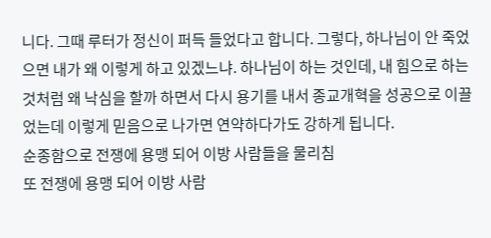니다. 그때 루터가 정신이 퍼득 들었다고 합니다. 그렇다, 하나님이 안 죽었으면 내가 왜 이렇게 하고 있겠느냐. 하나님이 하는 것인데, 내 힘으로 하는 것처럼 왜 낙심을 할까 하면서 다시 용기를 내서 종교개혁을 성공으로 이끌었는데 이렇게 믿음으로 나가면 연약하다가도 강하게 됩니다.
순종함으로 전쟁에 용맹 되어 이방 사람들을 물리침
또 전쟁에 용맹 되어 이방 사람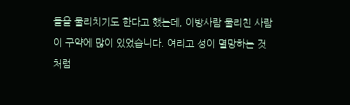들을 물리치기도 한다고 했는데, 이방사람 물리친 사람이 구약에 많이 있었습니다. 여리고 성이 멸망하는 것처럼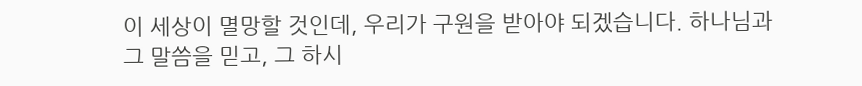이 세상이 멸망할 것인데, 우리가 구원을 받아야 되겠습니다. 하나님과 그 말씀을 믿고, 그 하시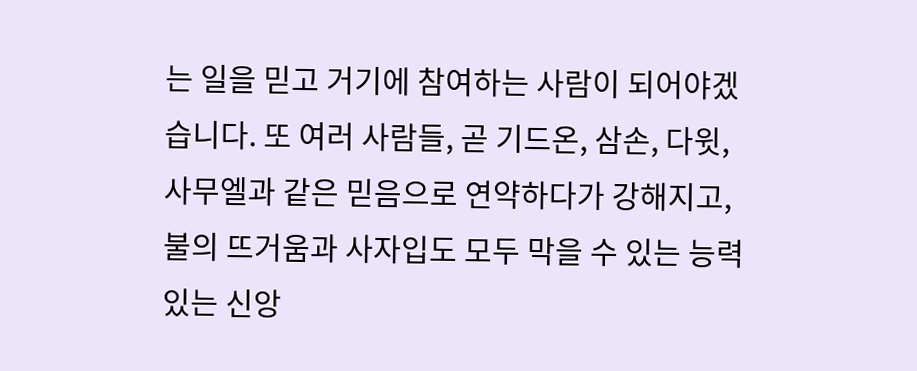는 일을 믿고 거기에 참여하는 사람이 되어야겠습니다. 또 여러 사람들, 곧 기드온, 삼손, 다윗, 사무엘과 같은 믿음으로 연약하다가 강해지고, 불의 뜨거움과 사자입도 모두 막을 수 있는 능력 있는 신앙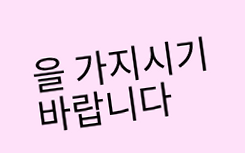을 가지시기 바랍니다